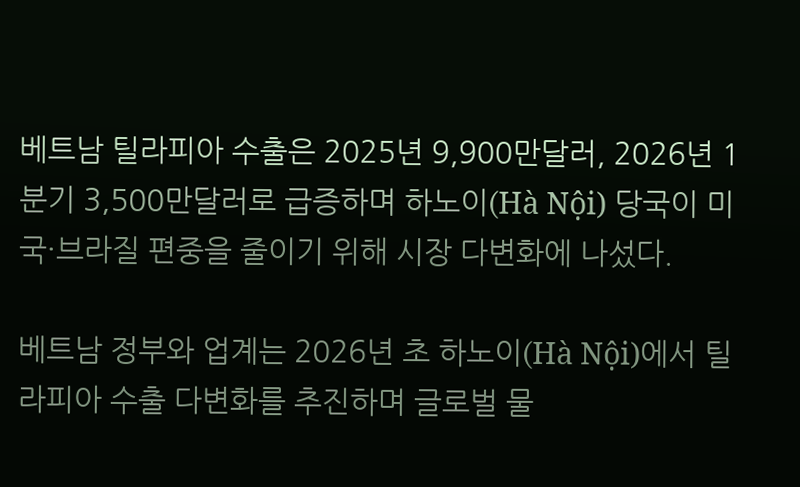베트남 틸라피아 수출은 2025년 9,900만달러, 2026년 1분기 3,500만달러로 급증하며 하노이(Hà Nội) 당국이 미국·브라질 편중을 줄이기 위해 시장 다변화에 나섰다.

베트남 정부와 업계는 2026년 초 하노이(Hà Nội)에서 틸라피아 수출 다변화를 추진하며 글로벌 물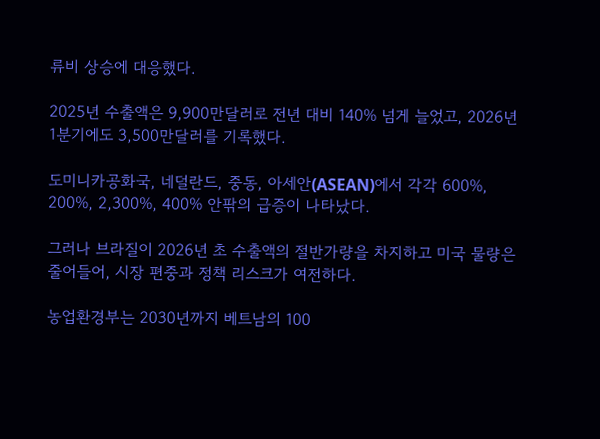류비 상승에 대응했다.

2025년 수출액은 9,900만달러로 전년 대비 140% 넘게 늘었고, 2026년 1분기에도 3,500만달러를 기록했다.

도미니카공화국, 네덜란드, 중동, 아세안(ASEAN)에서 각각 600%, 200%, 2,300%, 400% 안팎의 급증이 나타났다.

그러나 브라질이 2026년 초 수출액의 절반가량을 차지하고 미국 물량은 줄어들어, 시장 편중과 정책 리스크가 여전하다.

농업환경부는 2030년까지 베트남의 100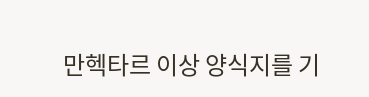만헥타르 이상 양식지를 기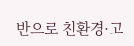반으로 친환경·고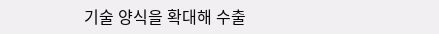기술 양식을 확대해 수출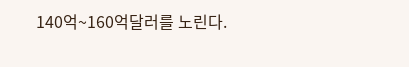140억~160억달러를 노린다.